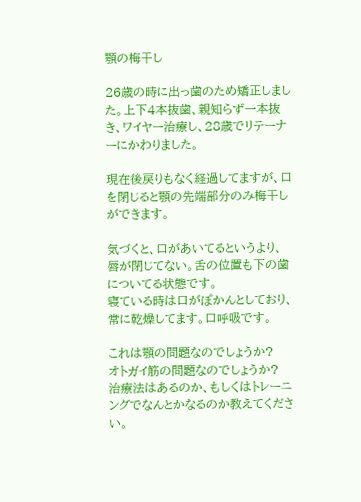顎の梅干し

26歳の時に出っ歯のため矯正しました。上下4本抜歯、親知らず一本抜き、ワイヤー治療し、28歳でリテーナーにかわりました。

現在後戻りもなく経過してますが、口を閉じると顎の先端部分のみ梅干しができます。

気づくと、口があいてるというより、唇が閉じてない。舌の位置も下の歯についてる状態です。
寝ている時は口がぽかんとしており、常に乾燥してます。口呼吸です。

これは顎の問題なのでしょうか?
オトガイ筋の問題なのでしょうか?
治療法はあるのか、もしくはトレーニングでなんとかなるのか教えてください。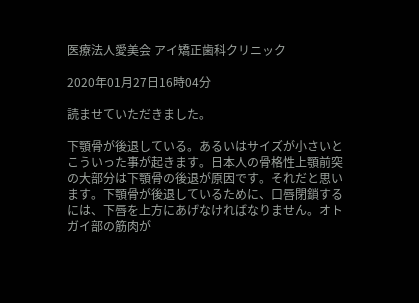医療法人愛美会 アイ矯正歯科クリニック

2020年01月27日16時04分

読ませていただきました。

下顎骨が後退している。あるいはサイズが小さいとこういった事が起きます。日本人の骨格性上顎前突の大部分は下顎骨の後退が原因です。それだと思います。下顎骨が後退しているために、口唇閉鎖するには、下唇を上方にあげなければなりません。オトガイ部の筋肉が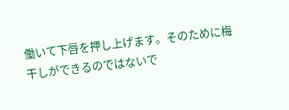働いて下唇を押し上げます。そのために梅干しができるのではないで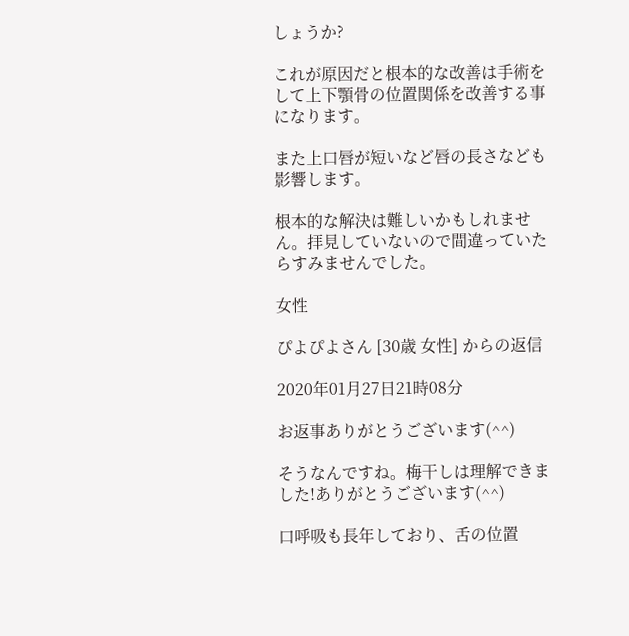しょうか?

これが原因だと根本的な改善は手術をして上下顎骨の位置関係を改善する事になります。

また上口唇が短いなど唇の長さなども影響します。

根本的な解決は難しいかもしれません。拝見していないので間違っていたらすみませんでした。

女性

ぴよぴよさん [30歳 女性] からの返信

2020年01月27日21時08分

お返事ありがとうございます(^^)

そうなんですね。梅干しは理解できました!ありがとうございます(^^)

口呼吸も長年しており、舌の位置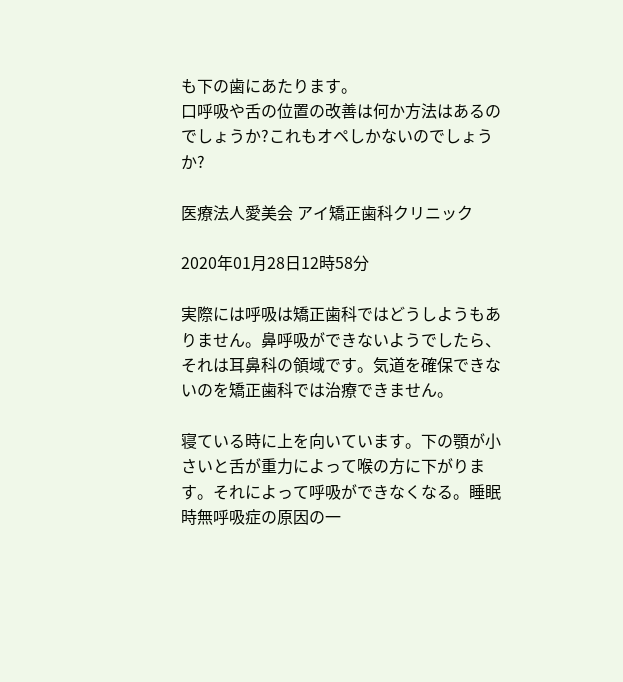も下の歯にあたります。
口呼吸や舌の位置の改善は何か方法はあるのでしょうか?これもオペしかないのでしょうか?

医療法人愛美会 アイ矯正歯科クリニック

2020年01月28日12時58分

実際には呼吸は矯正歯科ではどうしようもありません。鼻呼吸ができないようでしたら、それは耳鼻科の領域です。気道を確保できないのを矯正歯科では治療できません。

寝ている時に上を向いています。下の顎が小さいと舌が重力によって喉の方に下がります。それによって呼吸ができなくなる。睡眠時無呼吸症の原因の一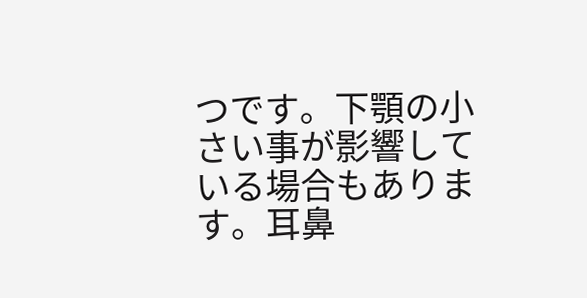つです。下顎の小さい事が影響している場合もあります。耳鼻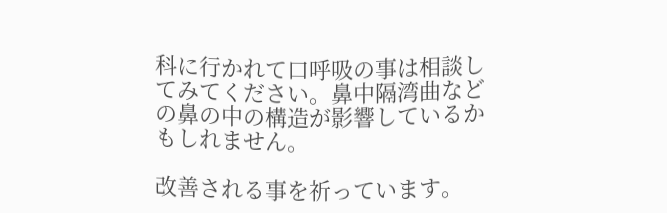科に行かれて口呼吸の事は相談してみてください。鼻中隔湾曲などの鼻の中の構造が影響しているかもしれません。

改善される事を祈っています。